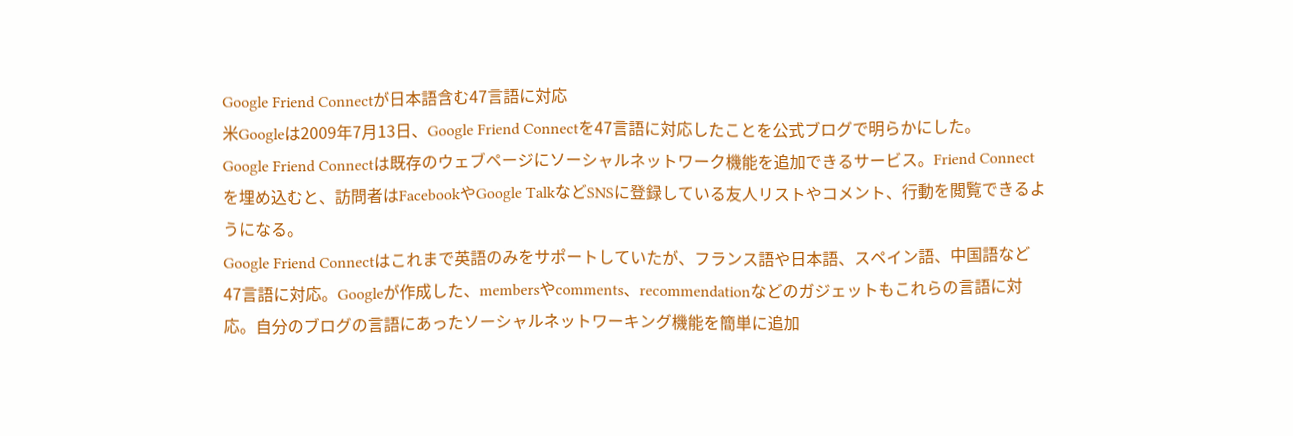Google Friend Connectが日本語含む47言語に対応
米Googleは2009年7月13日、Google Friend Connectを47言語に対応したことを公式ブログで明らかにした。
Google Friend Connectは既存のウェブページにソーシャルネットワーク機能を追加できるサービス。Friend Connectを埋め込むと、訪問者はFacebookやGoogle TalkなどSNSに登録している友人リストやコメント、行動を閲覧できるようになる。
Google Friend Connectはこれまで英語のみをサポートしていたが、フランス語や日本語、スペイン語、中国語など47言語に対応。Googleが作成した、membersやcomments、recommendationなどのガジェットもこれらの言語に対応。自分のブログの言語にあったソーシャルネットワーキング機能を簡単に追加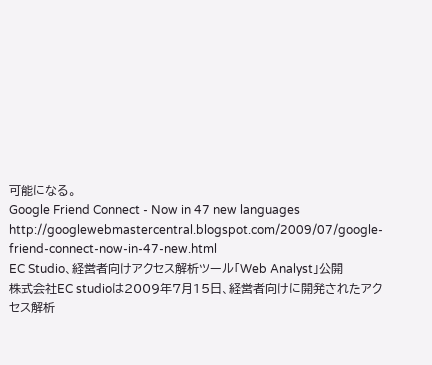可能になる。
Google Friend Connect - Now in 47 new languages
http://googlewebmastercentral.blogspot.com/2009/07/google-friend-connect-now-in-47-new.html
EC Studio、経営者向けアクセス解析ツール「Web Analyst」公開
株式会社EC studioは2009年7月15日、経営者向けに開発されたアクセス解析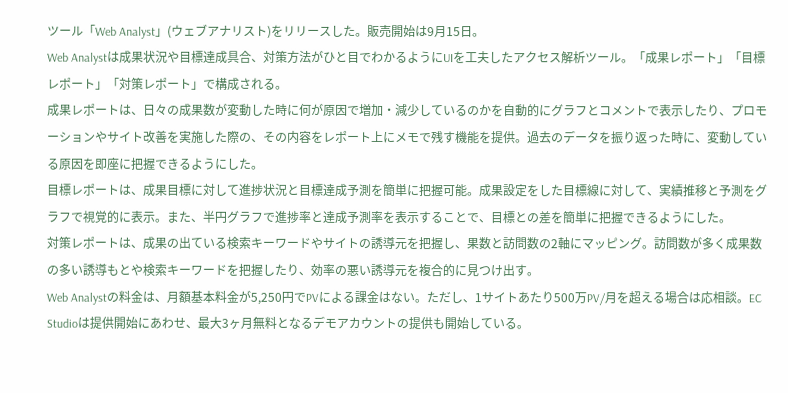ツール「Web Analyst」(ウェブアナリスト)をリリースした。販売開始は9月15日。
Web Analystは成果状況や目標達成具合、対策方法がひと目でわかるようにUIを工夫したアクセス解析ツール。「成果レポート」「目標レポート」「対策レポート」で構成される。
成果レポートは、日々の成果数が変動した時に何が原因で増加・減少しているのかを自動的にグラフとコメントで表示したり、プロモーションやサイト改善を実施した際の、その内容をレポート上にメモで残す機能を提供。過去のデータを振り返った時に、変動している原因を即座に把握できるようにした。
目標レポートは、成果目標に対して進捗状況と目標達成予測を簡単に把握可能。成果設定をした目標線に対して、実績推移と予測をグラフで視覚的に表示。また、半円グラフで進捗率と達成予測率を表示することで、目標との差を簡単に把握できるようにした。
対策レポートは、成果の出ている検索キーワードやサイトの誘導元を把握し、果数と訪問数の2軸にマッピング。訪問数が多く成果数の多い誘導もとや検索キーワードを把握したり、効率の悪い誘導元を複合的に見つけ出す。
Web Analystの料金は、月額基本料金が5,250円でPVによる課金はない。ただし、1サイトあたり500万PV/月を超える場合は応相談。EC Studioは提供開始にあわせ、最大3ヶ月無料となるデモアカウントの提供も開始している。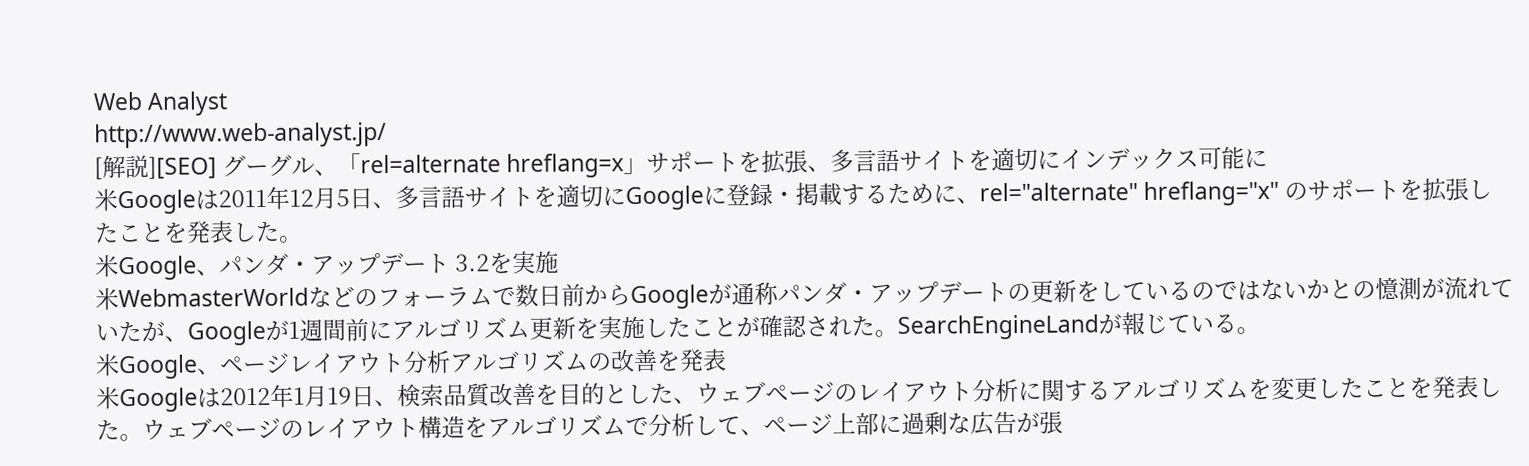Web Analyst
http://www.web-analyst.jp/
[解説][SEO] グーグル、「rel=alternate hreflang=x」サポートを拡張、多言語サイトを適切にインデックス可能に
米Googleは2011年12月5日、多言語サイトを適切にGoogleに登録・掲載するために、rel="alternate" hreflang="x" のサポートを拡張したことを発表した。
米Google、パンダ・アップデート 3.2を実施
米WebmasterWorldなどのフォーラムで数日前からGoogleが通称パンダ・アップデートの更新をしているのではないかとの憶測が流れていたが、Googleが1週間前にアルゴリズム更新を実施したことが確認された。SearchEngineLandが報じている。
米Google、ページレイアウト分析アルゴリズムの改善を発表
米Googleは2012年1月19日、検索品質改善を目的とした、ウェブページのレイアウト分析に関するアルゴリズムを変更したことを発表した。ウェブページのレイアウト構造をアルゴリズムで分析して、ページ上部に過剰な広告が張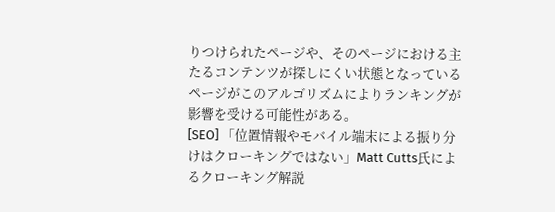りつけられたページや、そのページにおける主たるコンテンツが探しにくい状態となっているページがこのアルゴリズムによりランキングが影響を受ける可能性がある。
[SEO] 「位置情報やモバイル端末による振り分けはクローキングではない」Matt Cutts氏によるクローキング解説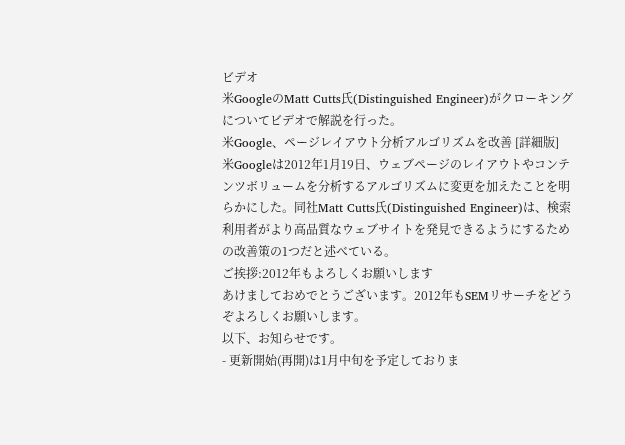ビデオ
米GoogleのMatt Cutts氏(Distinguished Engineer)がクローキングについてビデオで解説を行った。
米Google、ページレイアウト分析アルゴリズムを改善 [詳細版]
米Googleは2012年1月19日、ウェブページのレイアウトやコンテンツボリュームを分析するアルゴリズムに変更を加えたことを明らかにした。同社Matt Cutts氏(Distinguished Engineer)は、検索利用者がより高品質なウェブサイトを発見できるようにするための改善策の1つだと述べている。
ご挨拶:2012年もよろしくお願いします
あけましておめでとうございます。2012年もSEMリサーチをどうぞよろしくお願いします。
以下、お知らせです。
- 更新開始(再開)は1月中旬を予定しておりま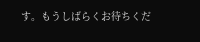す。もうしばらくお待ちくだ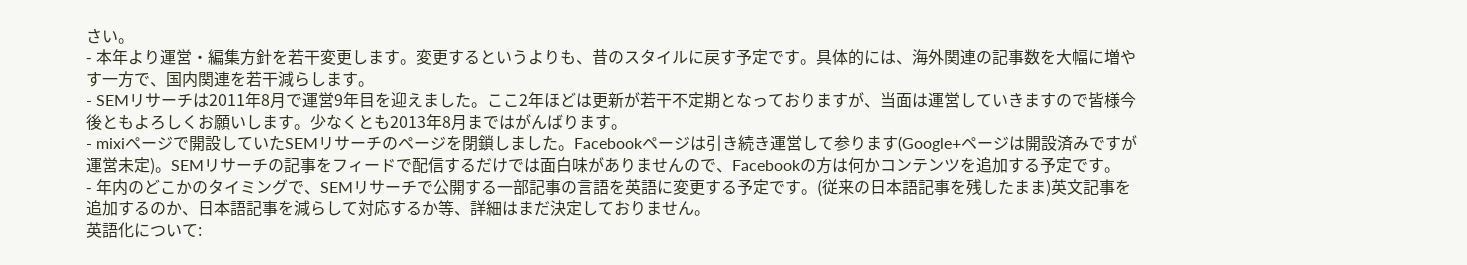さい。
- 本年より運営・編集方針を若干変更します。変更するというよりも、昔のスタイルに戻す予定です。具体的には、海外関連の記事数を大幅に増やす一方で、国内関連を若干減らします。
- SEMリサーチは2011年8月で運営9年目を迎えました。ここ2年ほどは更新が若干不定期となっておりますが、当面は運営していきますので皆様今後ともよろしくお願いします。少なくとも2013年8月まではがんばります。
- mixiページで開設していたSEMリサーチのページを閉鎖しました。Facebookページは引き続き運営して参ります(Google+ページは開設済みですが運営未定)。SEMリサーチの記事をフィードで配信するだけでは面白味がありませんので、Facebookの方は何かコンテンツを追加する予定です。
- 年内のどこかのタイミングで、SEMリサーチで公開する一部記事の言語を英語に変更する予定です。(従来の日本語記事を残したまま)英文記事を追加するのか、日本語記事を減らして対応するか等、詳細はまだ決定しておりません。
英語化について: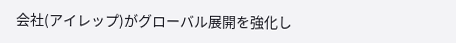会社(アイレップ)がグローバル展開を強化し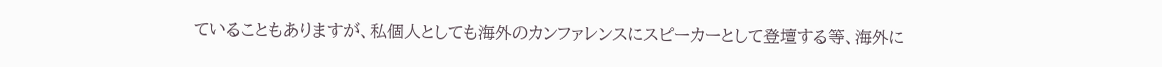ていることもありますが、私個人としても海外のカンファレンスにスピーカーとして登壇する等、海外に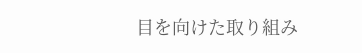目を向けた取り組み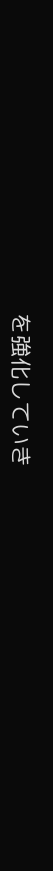を強化していき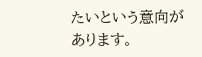たいという意向があります。